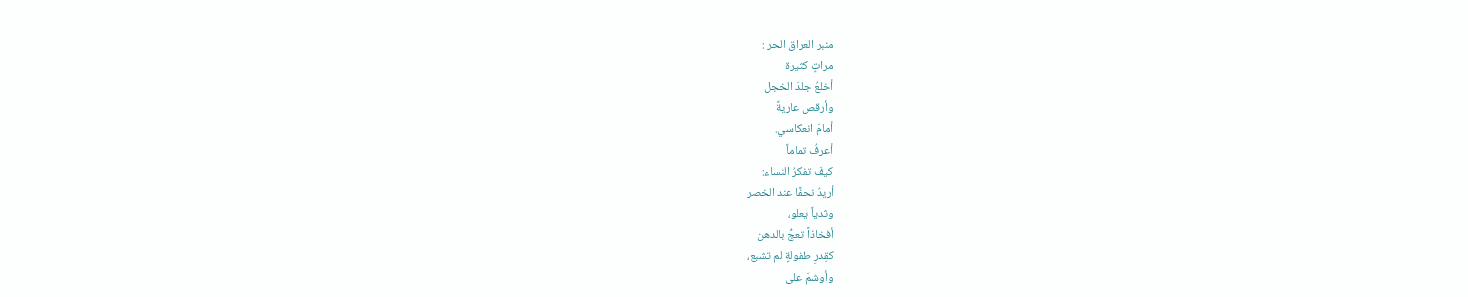منبر العراق الحر :
مراتٍ كثيرة
أخلعُ جلدَ الخجل
وأرقص عاريةً
أمامَ انعكاسي.
أعرفُ تماماً
كيفَ تفكرُ النساء:
أريدُ نحفًا عند الخصر
وثدياً يعلو،
أفخاذاً تعجُّ بالدهن
كقِدرِ طفولةٍ لم تشبع،
وأوشمَ على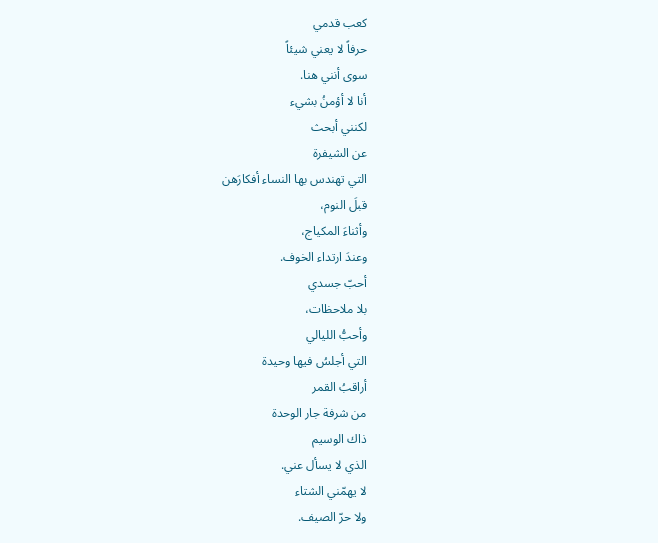كعب قدمي
حرفاً لا يعني شيئاً
سوى أنني هنا.
أنا لا أؤمنُ بشيء
لكنني أبحث
عن الشيفرة
التي تهندس بها النساء أفكارَهن
قبلَ النوم،
وأثناءَ المكياج،
وعندَ ارتداء الخوف.
أحبّ جسدي
بلا ملاحظات،
وأحبُّ الليالي
التي أجلسُ فيها وحيدة
أراقبُ القمر
من شرفة جار الوحدة
ذاك الوسيم
الذي لا يسأل عني.
لا يهمّني الشتاء
ولا حرّ الصيف.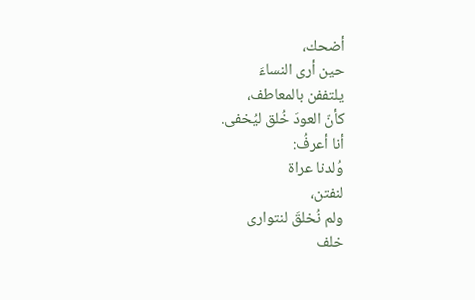أضحك،
حين أرى النساءَ
يلتففن بالمعاطف،
كأنّ العودَ خُلق ليُخفى.
أنا أعرفُ:
وُلدنا عراة
لنفتن،
ولم نُخلقَ لنتوارى
خلف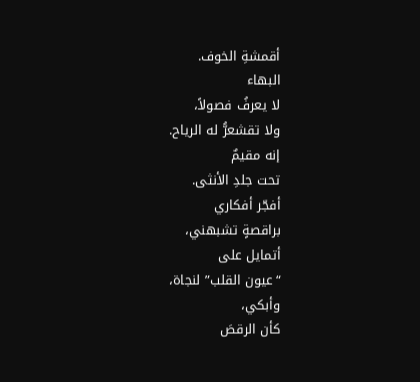أقمشةِ الخوف.
البهاء
لا يعرفُ فصولاً،
ولا تقشعرُّ له الرياح.
إنه مقيمٌ
تحت جلدِ الأنثى.
أفجّر أفكاري
براقصةٍ تشبهني،
أتمايل على
“عيون القلب” لنجاة،
وأبكي،
كأن الرقصَ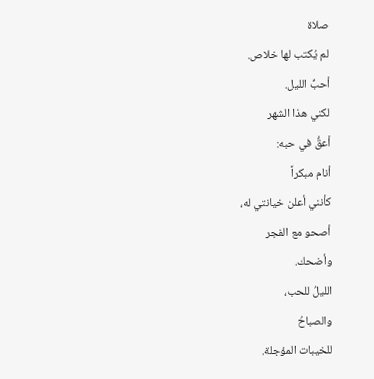صلاة
لم يُكتب لها خلاص.
أحبُّ الليل.
لكني هذا الشهر
أعقُّ في حبه:
أنام مبكراً
كأنني أعلن خيانتي له،
أصحو مع الفجر
وأضحك.
الليلُ للحب،
والصباحُ
للخيبات المؤجلة.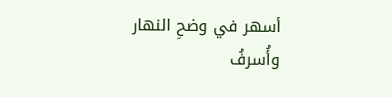أسهر في وضحِ النهار
وأُسرفُ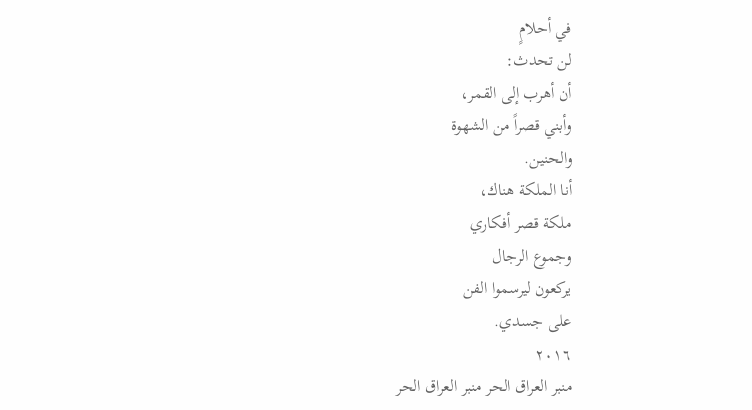في أحلامٍ
لن تحدث:
أن أهرب إلى القمر،
وأبني قصراً من الشهوة
والحنين.
أنا الملكة هناك،
ملكة قصر أفكاري
وجموع الرجال
يركعون ليرسموا الفن
على جسدي.
٢٠١٦
منبر العراق الحر منبر العراق الحر